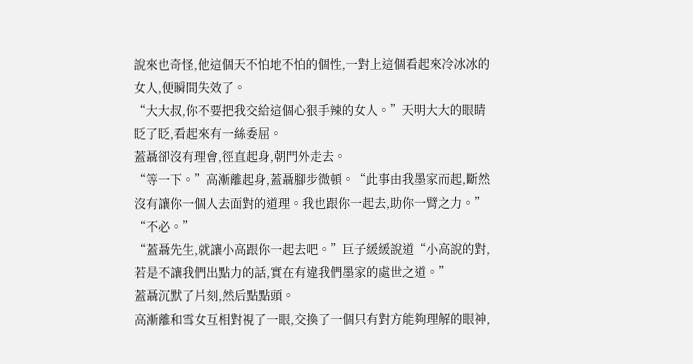說來也奇怪,他這個天不怕地不怕的個性,一對上這個看起來冷冰冰的女人,便瞬間失效了。
“大大叔,你不要把我交給這個心狠手辣的女人。”天明大大的眼睛眨了眨,看起來有一絲委屈。
蓋聶卻沒有理會,徑直起身,朝門外走去。
“等一下。”高漸離起身,蓋聶腳步微頓。“此事由我墨家而起,斷然沒有讓你一個人去面對的道理。我也跟你一起去,助你一臂之力。”
“不必。”
“蓋聶先生,就讓小高跟你一起去吧。”巨子緩緩說道“小高說的對,若是不讓我們出點力的話,實在有違我們墨家的處世之道。”
蓋聶沉默了片刻,然后點點頭。
高漸離和雪女互相對視了一眼,交換了一個只有對方能夠理解的眼神,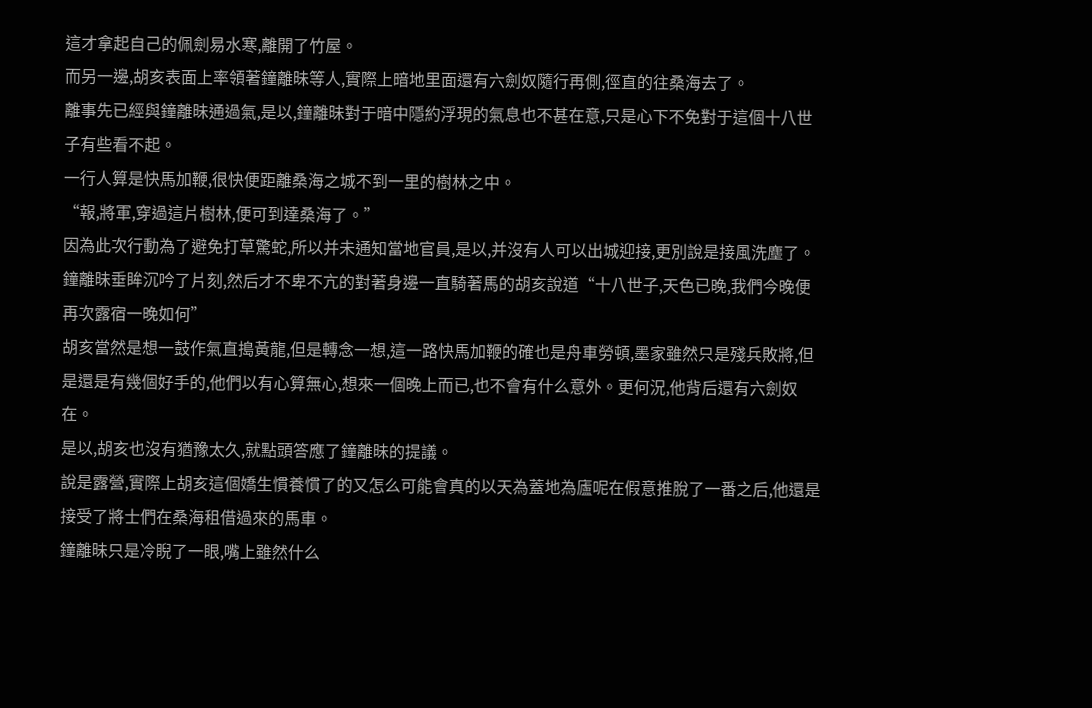這才拿起自己的佩劍易水寒,離開了竹屋。
而另一邊,胡亥表面上率領著鐘離昧等人,實際上暗地里面還有六劍奴隨行再側,徑直的往桑海去了。
離事先已經與鐘離昧通過氣,是以,鐘離昧對于暗中隱約浮現的氣息也不甚在意,只是心下不免對于這個十八世子有些看不起。
一行人算是快馬加鞭,很快便距離桑海之城不到一里的樹林之中。
“報,將軍,穿過這片樹林,便可到達桑海了。”
因為此次行動為了避免打草驚蛇,所以并未通知當地官員,是以,并沒有人可以出城迎接,更別說是接風洗塵了。
鐘離昧垂眸沉吟了片刻,然后才不卑不亢的對著身邊一直騎著馬的胡亥說道“十八世子,天色已晚,我們今晚便再次露宿一晚如何”
胡亥當然是想一鼓作氣直搗黃龍,但是轉念一想,這一路快馬加鞭的確也是舟車勞頓,墨家雖然只是殘兵敗將,但是還是有幾個好手的,他們以有心算無心,想來一個晚上而已,也不會有什么意外。更何況,他背后還有六劍奴在。
是以,胡亥也沒有猶豫太久,就點頭答應了鐘離昧的提議。
說是露營,實際上胡亥這個嬌生慣養慣了的又怎么可能會真的以天為蓋地為廬呢在假意推脫了一番之后,他還是接受了將士們在桑海租借過來的馬車。
鐘離昧只是冷睨了一眼,嘴上雖然什么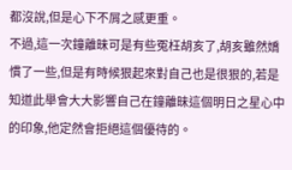都沒說,但是心下不屑之感更重。
不過,這一次鐘離昧可是有些冤枉胡亥了,胡亥雖然嬌慣了一些,但是有時候狠起來對自己也是很狠的,若是知道此舉會大大影響自己在鐘離昧這個明日之星心中的印象,他定然會拒絕這個優待的。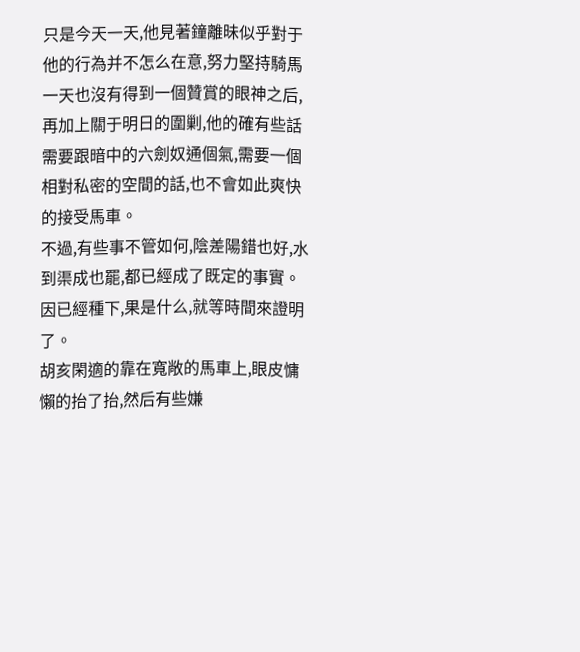只是今天一天,他見著鐘離昧似乎對于他的行為并不怎么在意,努力堅持騎馬一天也沒有得到一個贊賞的眼神之后,再加上關于明日的圍剿,他的確有些話需要跟暗中的六劍奴通個氣,需要一個相對私密的空間的話,也不會如此爽快的接受馬車。
不過,有些事不管如何,陰差陽錯也好,水到渠成也罷,都已經成了既定的事實。
因已經種下,果是什么,就等時間來證明了。
胡亥閑適的靠在寬敞的馬車上,眼皮慵懶的抬了抬,然后有些嫌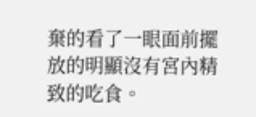棄的看了一眼面前擺放的明顯沒有宮內精致的吃食。